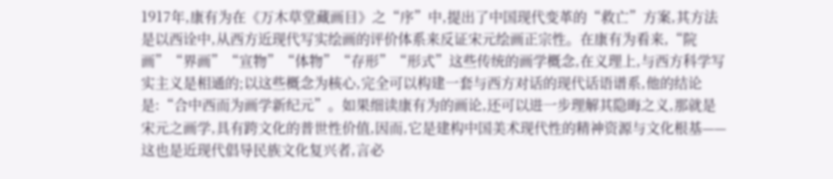1917年,康有为在《万木草堂藏画目》之“序”中,提出了中国现代变革的“救亡”方案,其方法是以西诠中,从西方近现代写实绘画的评价体系来反证宋元绘画正宗性。在康有为看来,“院画”“界画”“宣物”“体物”“存形”“形式”这些传统的画学概念,在义理上,与西方科学写实主义是相通的;以这些概念为核心,完全可以构建一套与西方对话的现代话语谱系,他的结论是:“合中西而为画学新纪元”。如果细读康有为的画论,还可以进一步理解其隐晦之义,那就是宋元之画学,具有跨文化的普世性价值,因而,它是建构中国美术现代性的精神资源与文化根基——这也是近现代倡导民族文化复兴者,言必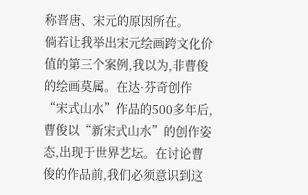称晋唐、宋元的原因所在。
倘若让我举出宋元绘画跨文化价值的第三个案例,我以为,非曹俊的绘画莫属。在达·芬奇创作“宋式山水”作品的500多年后,曹俊以“新宋式山水”的创作姿态,出现于世界艺坛。在讨论曹俊的作品前,我们必须意识到这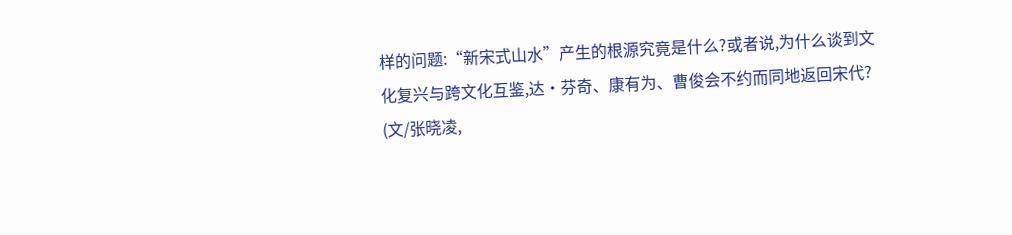样的问题:“新宋式山水”产生的根源究竟是什么?或者说,为什么谈到文化复兴与跨文化互鉴,达·芬奇、康有为、曹俊会不约而同地返回宋代?
(文/张晓凌,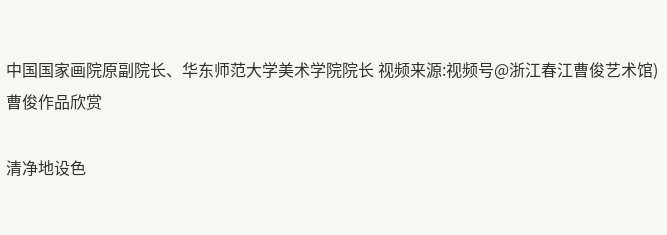中国国家画院原副院长、华东师范大学美术学院院长 视频来源:视频号@浙江春江曹俊艺术馆)
曹俊作品欣赏

清净地设色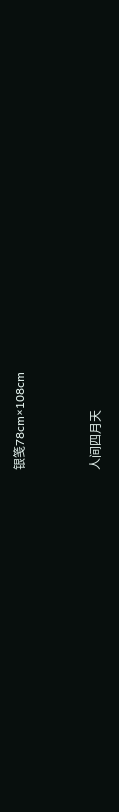银笺78cm×108cm


人间四月天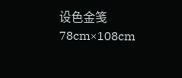设色金笺78cm×108cm